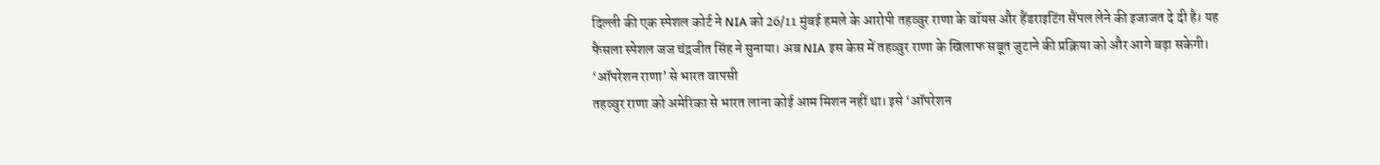दिल्ली की एक स्पेशल कोर्ट ने NIA को 26/11 मुंबई हमले के आरोपी तहव्वुर राणा के वॉयस और हैंडराइटिंग सैंपल लेने की इजाजत दे दी है। यह फैसला स्पेशल जज चंद्रजीत सिंह ने सुनाया। अब NIA इस केस में तहव्वुर राणा के खिलाफ सबूत जुटाने की प्रक्रिया को और आगे बढ़ा सकेगी।
‘ऑपरेशन राणा’ से भारत वापसी
तहव्वुर राणा को अमेरिका से भारत लाना कोई आम मिशन नहीं था। इसे ‘ऑपरेशन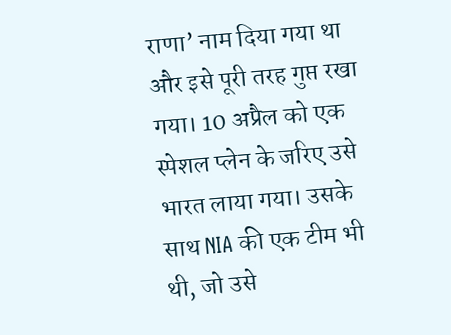राणा’ नाम दिया गया था और इसे पूरी तरह गुप्त रखा गया। 10 अप्रैल को एक स्पेशल प्लेन के जरिए उसे भारत लाया गया। उसके साथ NIA की एक टीम भी थी, जो उसे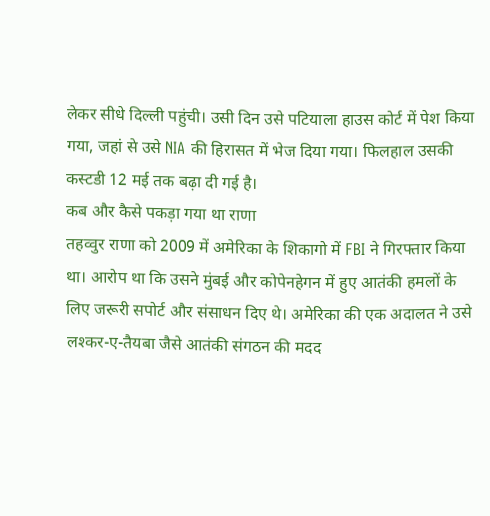लेकर सीधे दिल्ली पहुंची। उसी दिन उसे पटियाला हाउस कोर्ट में पेश किया गया, जहां से उसे NIA की हिरासत में भेज दिया गया। फिलहाल उसकी कस्टडी 12 मई तक बढ़ा दी गई है।
कब और कैसे पकड़ा गया था राणा
तहव्वुर राणा को 2009 में अमेरिका के शिकागो में FBI ने गिरफ्तार किया था। आरोप था कि उसने मुंबई और कोपेनहेगन में हुए आतंकी हमलों के लिए जरूरी सपोर्ट और संसाधन दिए थे। अमेरिका की एक अदालत ने उसे लश्कर-ए-तैयबा जैसे आतंकी संगठन की मदद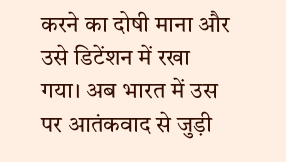करने का दोषी माना और उसे डिटेंशन में रखा गया। अब भारत में उस पर आतंकवाद से जुड़ी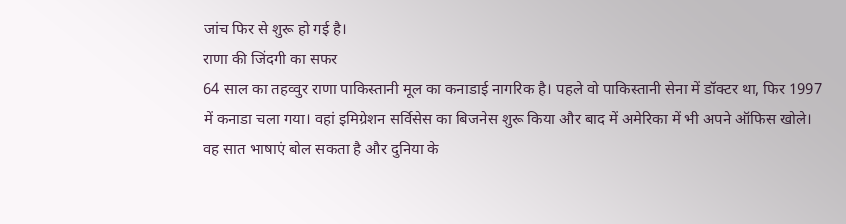जांच फिर से शुरू हो गई है।
राणा की जिंदगी का सफर
64 साल का तहव्वुर राणा पाकिस्तानी मूल का कनाडाई नागरिक है। पहले वो पाकिस्तानी सेना में डॉक्टर था, फिर 1997 में कनाडा चला गया। वहां इमिग्रेशन सर्विसेस का बिजनेस शुरू किया और बाद में अमेरिका में भी अपने ऑफिस खोले। वह सात भाषाएं बोल सकता है और दुनिया के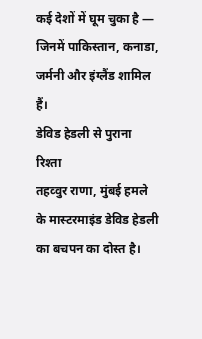कई देशों में घूम चुका है — जिनमें पाकिस्तान, कनाडा, जर्मनी और इंग्लैंड शामिल हैं।
डेविड हेडली से पुराना रिश्ता
तहव्वुर राणा, मुंबई हमले के मास्टरमाइंड डेविड हेडली का बचपन का दोस्त है।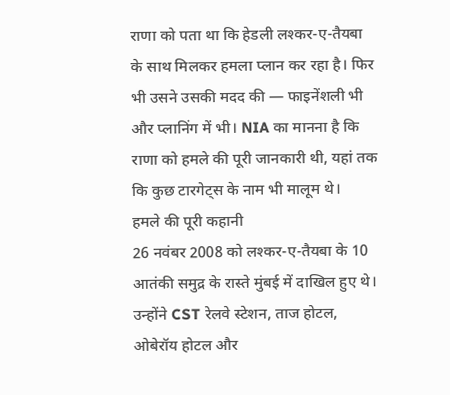राणा को पता था कि हेडली लश्कर-ए-तैयबा के साथ मिलकर हमला प्लान कर रहा है। फिर भी उसने उसकी मदद की — फाइनेंशली भी और प्लानिंग में भी। NIA का मानना है कि राणा को हमले की पूरी जानकारी थी, यहां तक कि कुछ टारगेट्स के नाम भी मालूम थे।
हमले की पूरी कहानी
26 नवंबर 2008 को लश्कर-ए-तैयबा के 10 आतंकी समुद्र के रास्ते मुंबई में दाखिल हुए थे। उन्होंने CST रेलवे स्टेशन, ताज होटल, ओबेरॉय होटल और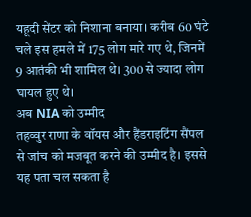यहूदी सेंटर को निशाना बनाया। करीब 60 घंटे चले इस हमले में 175 लोग मारे गए थे, जिनमें 9 आतंकी भी शामिल थे। 300 से ज्यादा लोग घायल हुए थे।
अब NIA को उम्मीद
तहव्वुर राणा के वॉयस और हैंडराइटिंग सैंपल से जांच को मजबूत करने की उम्मीद है। इससे यह पता चल सकता है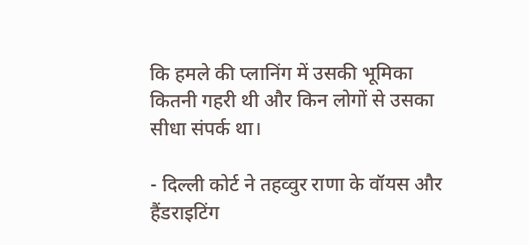कि हमले की प्लानिंग में उसकी भूमिका कितनी गहरी थी और किन लोगों से उसका सीधा संपर्क था।

- दिल्ली कोर्ट ने तहव्वुर राणा के वॉयस और हैंडराइटिंग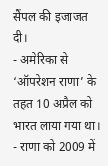सैंपल की इजाजत दी।
- अमेरिका से ‘ऑपरेशन राणा’ के तहत 10 अप्रैल को भारत लाया गया था।
- राणा को 2009 में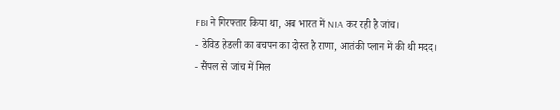FBI ने गिरफ्तार किया था, अब भारत में NIA कर रही है जांच।
- डेविड हेडली का बचपन का दोस्त है राणा, आतंकी प्लान में की थी मदद।
- सैंपल से जांच में मिल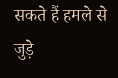सकते हैं हमले से जुड़े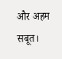और अहम सबूत।